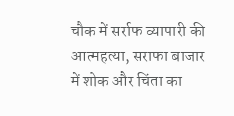चौक में सर्राफ व्यापारी की आत्महत्या, सराफा बाजार में शोक और चिंता का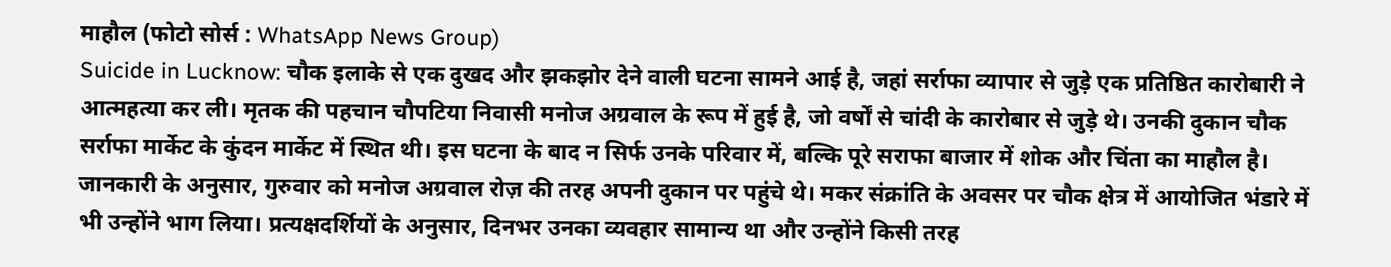माहौल (फोटो सोर्स : WhatsApp News Group)
Suicide in Lucknow: चौक इलाके से एक दुखद और झकझोर देने वाली घटना सामने आई है, जहां सर्राफा व्यापार से जुड़े एक प्रतिष्ठित कारोबारी ने आत्महत्या कर ली। मृतक की पहचान चौपटिया निवासी मनोज अग्रवाल के रूप में हुई है, जो वर्षों से चांदी के कारोबार से जुड़े थे। उनकी दुकान चौक सर्राफा मार्केट के कुंदन मार्केट में स्थित थी। इस घटना के बाद न सिर्फ उनके परिवार में, बल्कि पूरे सराफा बाजार में शोक और चिंता का माहौल है।
जानकारी के अनुसार, गुरुवार को मनोज अग्रवाल रोज़ की तरह अपनी दुकान पर पहुंचे थे। मकर संक्रांति के अवसर पर चौक क्षेत्र में आयोजित भंडारे में भी उन्होंने भाग लिया। प्रत्यक्षदर्शियों के अनुसार, दिनभर उनका व्यवहार सामान्य था और उन्होंने किसी तरह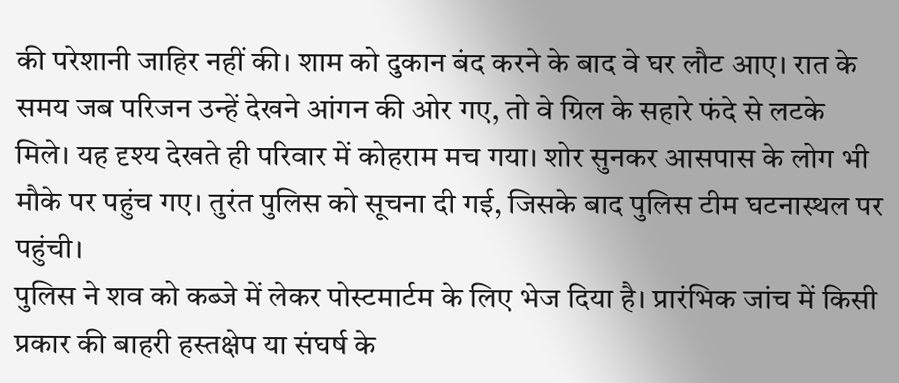की परेशानी जाहिर नहीं की। शाम को दुकान बंद करने के बाद वे घर लौट आए। रात के समय जब परिजन उन्हें देखने आंगन की ओर गए, तो वे ग्रिल के सहारे फंदे से लटके मिले। यह दृश्य देखते ही परिवार में कोहराम मच गया। शोर सुनकर आसपास के लोग भी मौके पर पहुंच गए। तुरंत पुलिस को सूचना दी गई, जिसके बाद पुलिस टीम घटनास्थल पर पहुंची।
पुलिस ने शव को कब्जे में लेकर पोस्टमार्टम के लिए भेज दिया है। प्रारंभिक जांच में किसी प्रकार की बाहरी हस्तक्षेप या संघर्ष के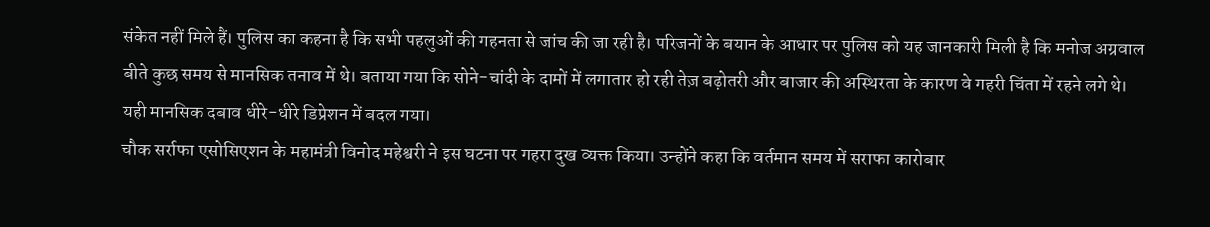संकेत नहीं मिले हैं। पुलिस का कहना है कि सभी पहलुओं की गहनता से जांच की जा रही है। परिजनों के बयान के आधार पर पुलिस को यह जानकारी मिली है कि मनोज अग्रवाल बीते कुछ समय से मानसिक तनाव में थे। बताया गया कि सोने-चांदी के दामों में लगातार हो रही तेज़ बढ़ोतरी और बाजार की अस्थिरता के कारण वे गहरी चिंता में रहने लगे थे। यही मानसिक दबाव धीरे-धीरे डिप्रेशन में बदल गया।
चौक सर्राफा एसोसिएशन के महामंत्री विनोद महेश्वरी ने इस घटना पर गहरा दुख व्यक्त किया। उन्होंने कहा कि वर्तमान समय में सराफा कारोबार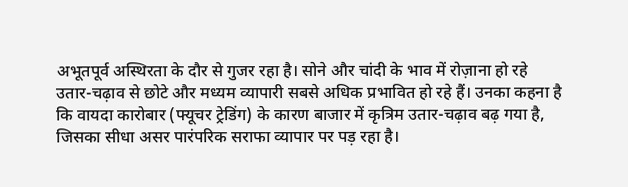अभूतपूर्व अस्थिरता के दौर से गुजर रहा है। सोने और चांदी के भाव में रोज़ाना हो रहे उतार-चढ़ाव से छोटे और मध्यम व्यापारी सबसे अधिक प्रभावित हो रहे हैं। उनका कहना है कि वायदा कारोबार (फ्यूचर ट्रेडिंग) के कारण बाजार में कृत्रिम उतार-चढ़ाव बढ़ गया है, जिसका सीधा असर पारंपरिक सराफा व्यापार पर पड़ रहा है।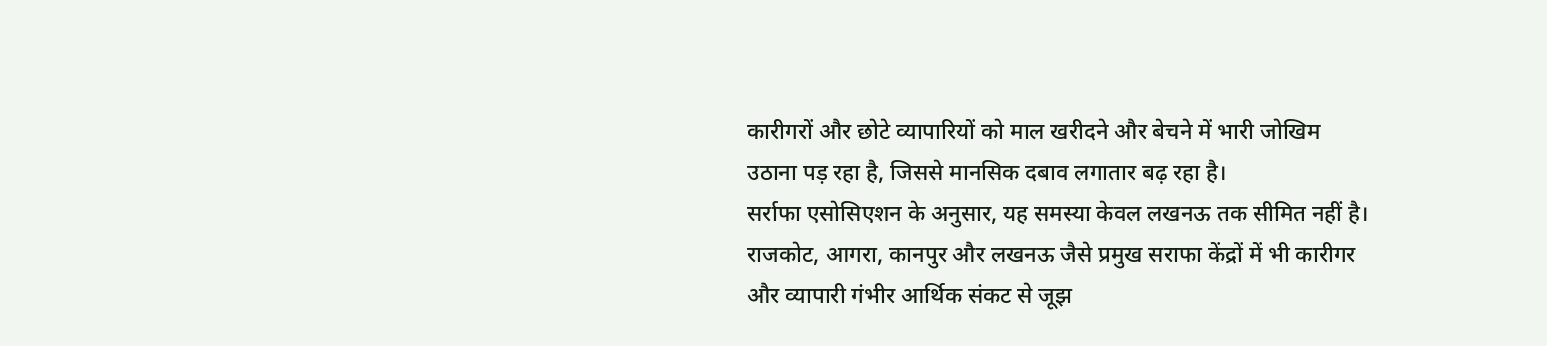कारीगरों और छोटे व्यापारियों को माल खरीदने और बेचने में भारी जोखिम उठाना पड़ रहा है, जिससे मानसिक दबाव लगातार बढ़ रहा है।
सर्राफा एसोसिएशन के अनुसार, यह समस्या केवल लखनऊ तक सीमित नहीं है। राजकोट, आगरा, कानपुर और लखनऊ जैसे प्रमुख सराफा केंद्रों में भी कारीगर और व्यापारी गंभीर आर्थिक संकट से जूझ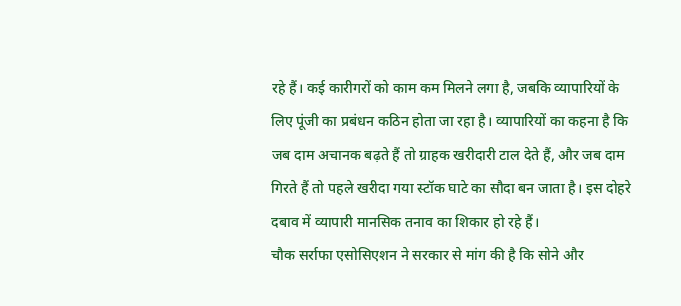रहे हैं। कई कारीगरों को काम कम मिलने लगा है, जबकि व्यापारियों के लिए पूंजी का प्रबंधन कठिन होता जा रहा है। व्यापारियों का कहना है कि जब दाम अचानक बढ़ते हैं तो ग्राहक खरीदारी टाल देते हैं, और जब दाम गिरते हैं तो पहले खरीदा गया स्टॉक घाटे का सौदा बन जाता है। इस दोहरे दबाव में व्यापारी मानसिक तनाव का शिकार हो रहे हैं।
चौक सर्राफा एसोसिएशन ने सरकार से मांग की है कि सोने और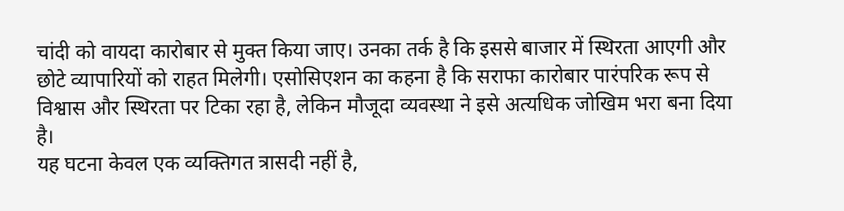चांदी को वायदा कारोबार से मुक्त किया जाए। उनका तर्क है कि इससे बाजार में स्थिरता आएगी और छोटे व्यापारियों को राहत मिलेगी। एसोसिएशन का कहना है कि सराफा कारोबार पारंपरिक रूप से विश्वास और स्थिरता पर टिका रहा है, लेकिन मौजूदा व्यवस्था ने इसे अत्यधिक जोखिम भरा बना दिया है।
यह घटना केवल एक व्यक्तिगत त्रासदी नहीं है,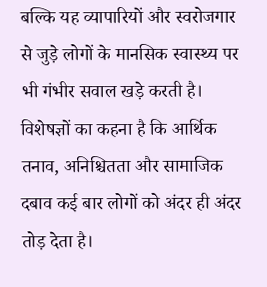बल्कि यह व्यापारियों और स्वरोजगार से जुड़े लोगों के मानसिक स्वास्थ्य पर भी गंभीर सवाल खड़े करती है। विशेषज्ञों का कहना है कि आर्थिक तनाव, अनिश्चितता और सामाजिक दबाव कई बार लोगों को अंदर ही अंदर तोड़ देता है।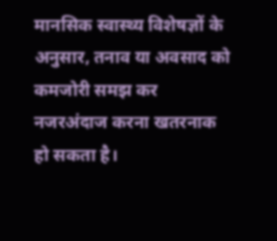मानसिक स्वास्थ्य विशेषज्ञों के अनुसार, तनाव या अवसाद को कमजोरी समझ कर नजरअंदाज करना खतरनाक हो सकता है।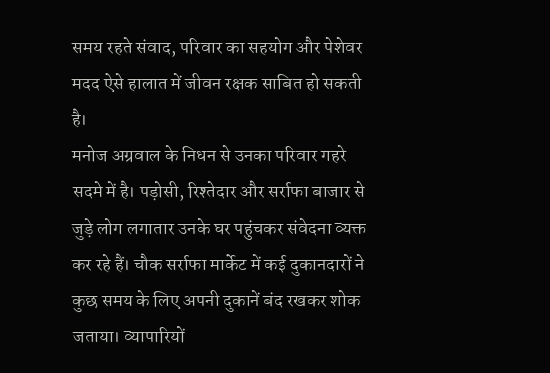समय रहते संवाद, परिवार का सहयोग और पेशेवर मदद ऐसे हालात में जीवन रक्षक साबित हो सकती है।
मनोज अग्रवाल के निधन से उनका परिवार गहरे सदमे में है। पड़ोसी, रिश्तेदार और सर्राफा बाजार से जुड़े लोग लगातार उनके घर पहुंचकर संवेदना व्यक्त कर रहे हैं। चौक सर्राफा मार्केट में कई दुकानदारों ने कुछ समय के लिए अपनी दुकानें बंद रखकर शोक जताया। व्यापारियों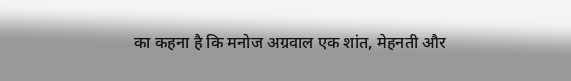का कहना है कि मनोज अग्रवाल एक शांत, मेहनती और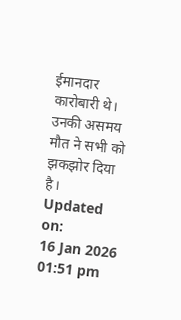ईमानदार कारोबारी थे। उनकी असमय मौत ने सभी को झकझोर दिया है।
Updated on:
16 Jan 2026 01:51 pm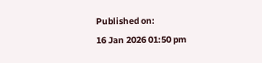Published on:
16 Jan 2026 01:50 pm